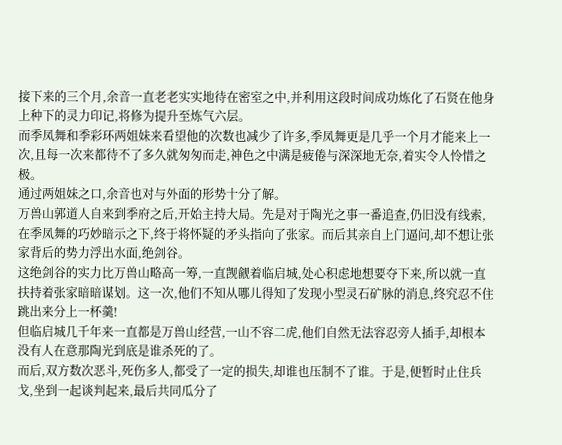接下来的三个月,余音一直老老实实地待在密室之中,并利用这段时间成功炼化了石贤在他身上种下的灵力印记,将修为提升至炼气六层。
而季凤舞和季彩环两姐妹来看望他的次数也减少了许多,季凤舞更是几乎一个月才能来上一次,且每一次来都待不了多久就匆匆而走,神色之中满是疲倦与深深地无奈,着实令人怜惜之极。
通过两姐妹之口,余音也对与外面的形势十分了解。
万兽山郭道人自来到季府之后,开始主持大局。先是对于陶光之事一番追查,仍旧没有线索,在季凤舞的巧妙暗示之下,终于将怀疑的矛头指向了张家。而后其亲自上门逼问,却不想让张家背后的势力浮出水面,绝剑谷。
这绝剑谷的实力比万兽山略高一筹,一直觊觎着临启城,处心积虑地想要夺下来,所以就一直扶持着张家暗暗谋划。这一次,他们不知从哪儿得知了发现小型灵石矿脉的消息,终究忍不住跳出来分上一杯羹!
但临启城几千年来一直都是万兽山经营,一山不容二虎,他们自然无法容忍旁人插手,却根本没有人在意那陶光到底是谁杀死的了。
而后,双方数次恶斗,死伤多人,都受了一定的损失,却谁也压制不了谁。于是,便暂时止住兵戈,坐到一起谈判起来,最后共同瓜分了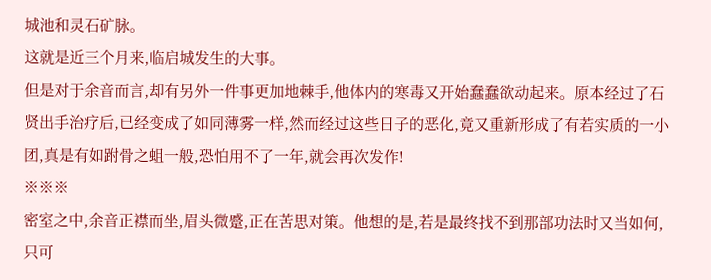城池和灵石矿脉。
这就是近三个月来,临启城发生的大事。
但是对于余音而言,却有另外一件事更加地棘手,他体内的寒毒又开始蠢蠢欲动起来。原本经过了石贤出手治疗后,已经变成了如同薄雾一样,然而经过这些日子的恶化,竟又重新形成了有若实质的一小团,真是有如跗骨之蛆一般,恐怕用不了一年,就会再次发作!
※※※
密室之中,余音正襟而坐,眉头微蹙,正在苦思对策。他想的是,若是最终找不到那部功法时又当如何,只可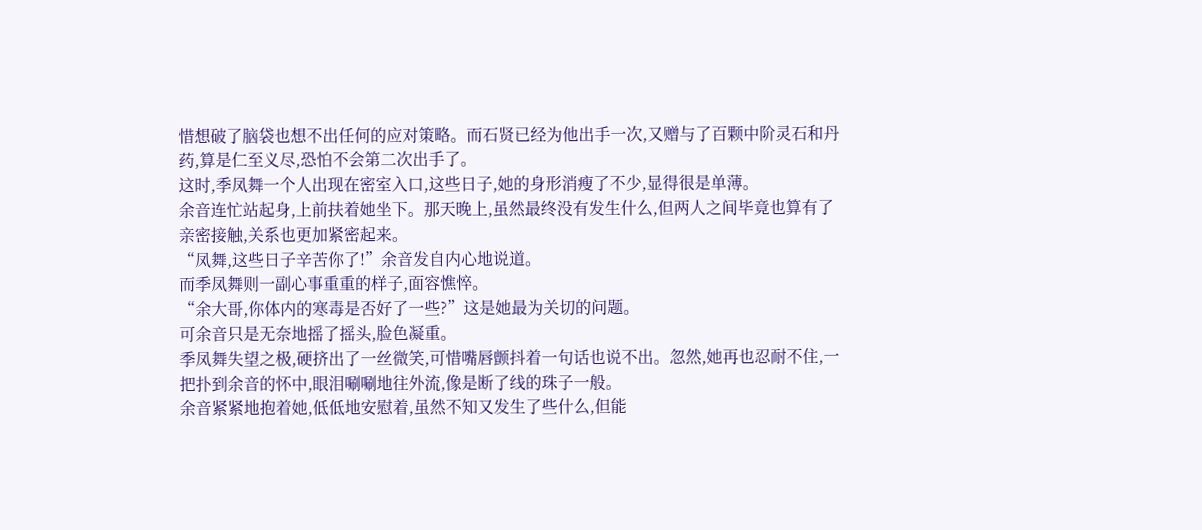惜想破了脑袋也想不出任何的应对策略。而石贤已经为他出手一次,又赠与了百颗中阶灵石和丹药,算是仁至义尽,恐怕不会第二次出手了。
这时,季凤舞一个人出现在密室入口,这些日子,她的身形消瘦了不少,显得很是单薄。
余音连忙站起身,上前扶着她坐下。那天晚上,虽然最终没有发生什么,但两人之间毕竟也算有了亲密接触,关系也更加紧密起来。
“凤舞,这些日子辛苦你了!”余音发自内心地说道。
而季凤舞则一副心事重重的样子,面容憔悴。
“余大哥,你体内的寒毒是否好了一些?”这是她最为关切的问题。
可余音只是无奈地摇了摇头,脸色凝重。
季凤舞失望之极,硬挤出了一丝微笑,可惜嘴唇颤抖着一句话也说不出。忽然,她再也忍耐不住,一把扑到余音的怀中,眼泪唰唰地往外流,像是断了线的珠子一般。
余音紧紧地抱着她,低低地安慰着,虽然不知又发生了些什么,但能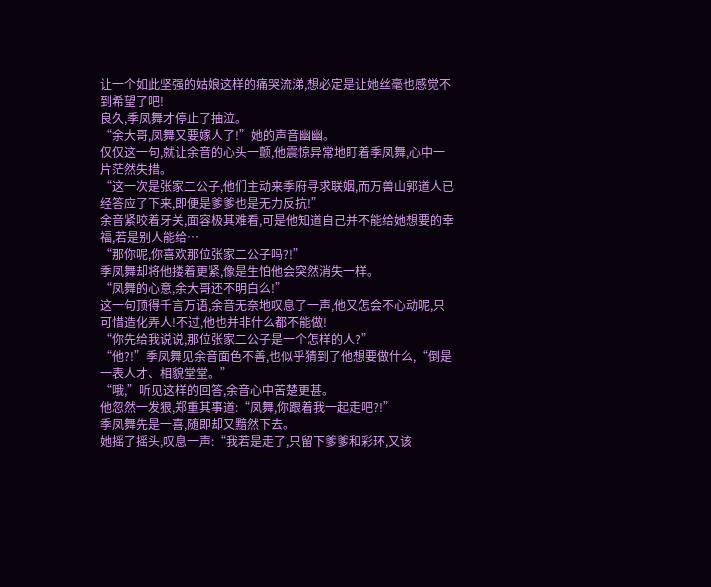让一个如此坚强的姑娘这样的痛哭流涕,想必定是让她丝毫也感觉不到希望了吧!
良久,季凤舞才停止了抽泣。
“余大哥,凤舞又要嫁人了!”她的声音幽幽。
仅仅这一句,就让余音的心头一颤,他震惊异常地盯着季凤舞,心中一片茫然失措。
“这一次是张家二公子,他们主动来季府寻求联姻,而万兽山郭道人已经答应了下来,即便是爹爹也是无力反抗!”
余音紧咬着牙关,面容极其难看,可是他知道自己并不能给她想要的幸福,若是别人能给…
“那你呢,你喜欢那位张家二公子吗?!”
季凤舞却将他搂着更紧,像是生怕他会突然消失一样。
“凤舞的心意,余大哥还不明白么!”
这一句顶得千言万语,余音无奈地叹息了一声,他又怎会不心动呢,只可惜造化弄人!不过,他也并非什么都不能做!
“你先给我说说,那位张家二公子是一个怎样的人?”
“他?!”季凤舞见余音面色不善,也似乎猜到了他想要做什么,“倒是一表人才、相貌堂堂。”
“哦,”听见这样的回答,余音心中苦楚更甚。
他忽然一发狠,郑重其事道:“凤舞,你跟着我一起走吧?!”
季凤舞先是一喜,随即却又黯然下去。
她摇了摇头,叹息一声:“我若是走了,只留下爹爹和彩环,又该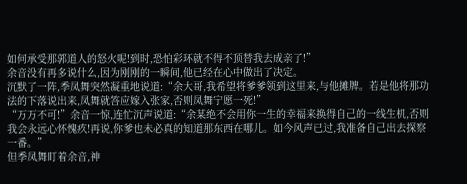如何承受那郭道人的怒火呢!到时,恐怕彩环就不得不顶替我去成亲了!”
余音没有再多说什么,因为刚刚的一瞬间,他已经在心中做出了决定。
沉默了一阵,季凤舞突然凝重地说道:“余大哥,我希望将爹爹领到这里来,与他摊牌。若是他将那功法的下落说出来,凤舞就答应嫁入张家,否则凤舞宁愿一死!”
“万万不可!”余音一惊,连忙沉声说道:“余某绝不会用你一生的幸福来换得自己的一线生机,否则我会永远心怀愧疚!再说,你爹也未必真的知道那东西在哪儿。如今风声已过,我准备自己出去探察一番。”
但季凤舞盯着余音,神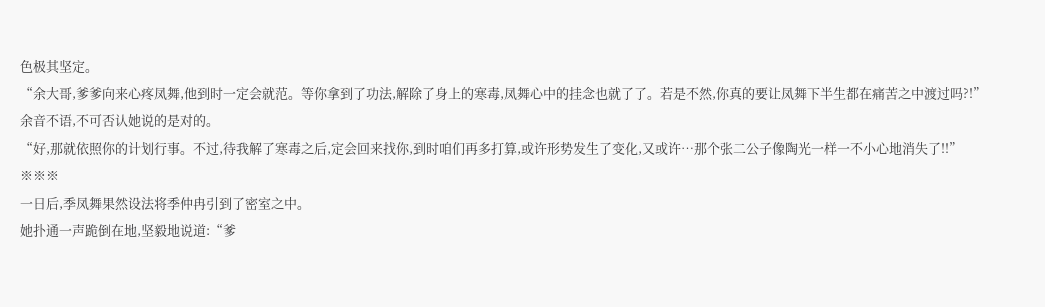色极其坚定。
“余大哥,爹爹向来心疼凤舞,他到时一定会就范。等你拿到了功法,解除了身上的寒毒,凤舞心中的挂念也就了了。若是不然,你真的要让凤舞下半生都在痛苦之中渡过吗?!”
余音不语,不可否认她说的是对的。
“好,那就依照你的计划行事。不过,待我解了寒毒之后,定会回来找你,到时咱们再多打算,或许形势发生了变化,又或许…那个张二公子像陶光一样一不小心地消失了!!”
※※※
一日后,季凤舞果然设法将季仲冉引到了密室之中。
她扑通一声跪倒在地,坚毅地说道:“爹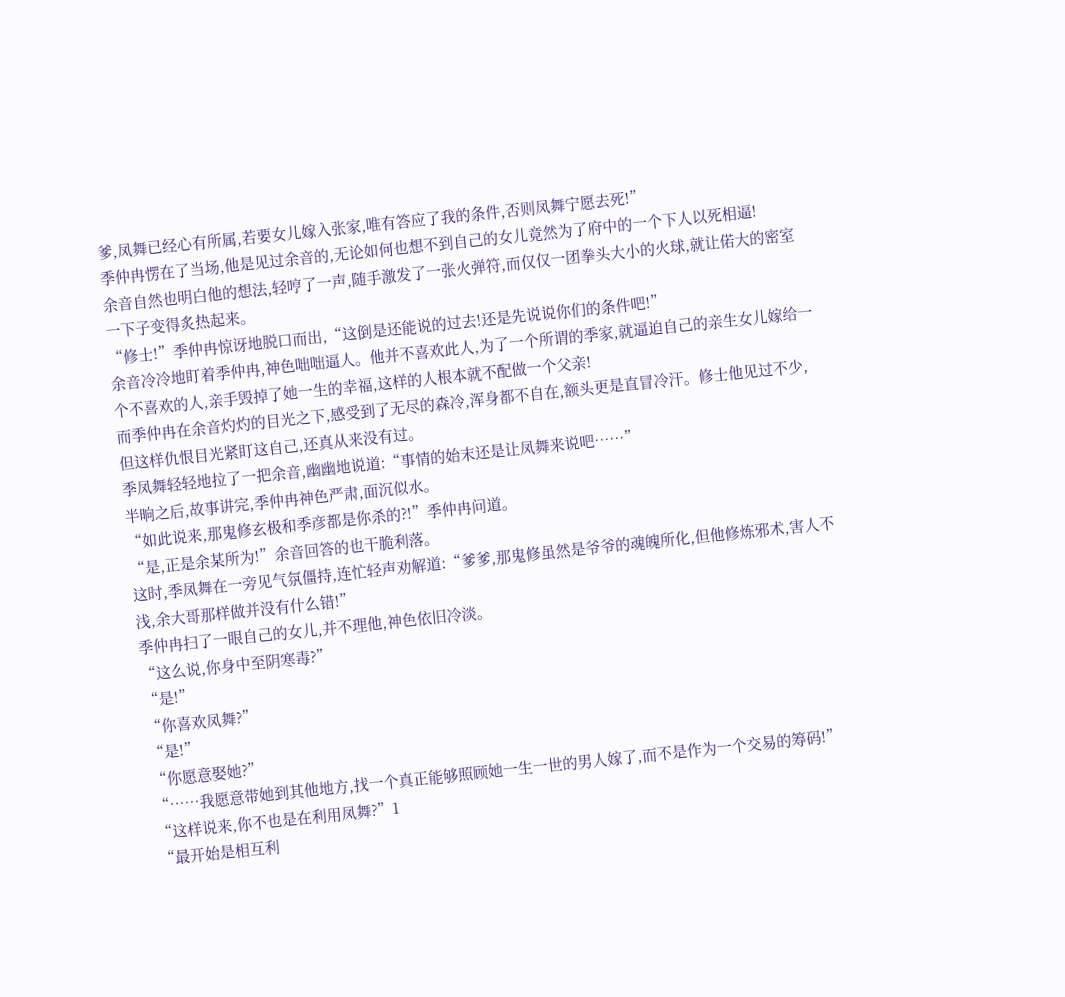爹,凤舞已经心有所属,若要女儿嫁入张家,唯有答应了我的条件,否则凤舞宁愿去死!”
季仲冉愣在了当场,他是见过余音的,无论如何也想不到自己的女儿竟然为了府中的一个下人以死相逼!
余音自然也明白他的想法,轻哼了一声,随手激发了一张火弹符,而仅仅一团拳头大小的火球,就让偌大的密室一下子变得炙热起来。
“修士!”季仲冉惊讶地脱口而出,“这倒是还能说的过去!还是先说说你们的条件吧!”
余音冷冷地盯着季仲冉,神色咄咄逼人。他并不喜欢此人,为了一个所谓的季家,就逼迫自己的亲生女儿嫁给一个不喜欢的人,亲手毁掉了她一生的幸福,这样的人根本就不配做一个父亲!
而季仲冉在余音灼灼的目光之下,感受到了无尽的森冷,浑身都不自在,额头更是直冒冷汗。修士他见过不少,但这样仇恨目光紧盯这自己,还真从来没有过。
季凤舞轻轻地拉了一把余音,幽幽地说道:“事情的始末还是让凤舞来说吧……”
半晌之后,故事讲完,季仲冉神色严肃,面沉似水。
“如此说来,那鬼修玄极和季彦都是你杀的?!”季仲冉问道。
“是,正是余某所为!”余音回答的也干脆利落。
这时,季凤舞在一旁见气氛僵持,连忙轻声劝解道:“爹爹,那鬼修虽然是爷爷的魂魄所化,但他修炼邪术,害人不浅,余大哥那样做并没有什么错!”
季仲冉扫了一眼自己的女儿,并不理他,神色依旧冷淡。
“这么说,你身中至阴寒毒?”
“是!”
“你喜欢凤舞?”
“是!”
“你愿意娶她?”
“……我愿意带她到其他地方,找一个真正能够照顾她一生一世的男人嫁了,而不是作为一个交易的筹码!”
“这样说来,你不也是在利用凤舞?”1
“最开始是相互利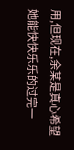用,但现在,余某是真心希望她能快快乐乐的过完一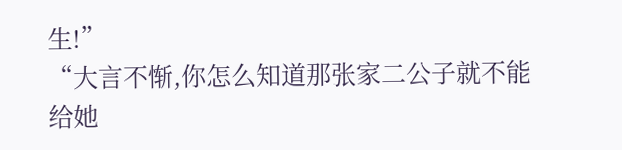生!”
“大言不惭,你怎么知道那张家二公子就不能给她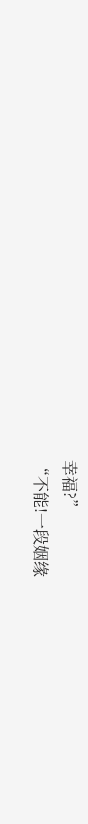幸福?”
“不能!一段姻缘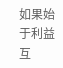如果始于利益互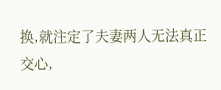换,就注定了夫妻两人无法真正交心,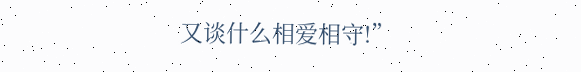又谈什么相爱相守!”